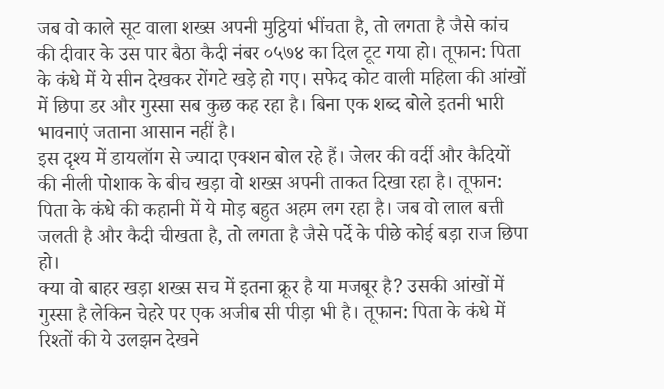जब वो काले सूट वाला शख्स अपनी मुट्ठियां भींचता है, तो लगता है जैसे कांच की दीवार के उस पार बैठा कैदी नंबर ०५७४ का दिल टूट गया हो। तूफान: पिता के कंधे में ये सीन देखकर रोंगटे खड़े हो गए। सफेद कोट वाली महिला की आंखों में छिपा डर और गुस्सा सब कुछ कह रहा है। बिना एक शब्द बोले इतनी भारी भावनाएं जताना आसान नहीं है।
इस दृश्य में डायलॉग से ज्यादा एक्शन बोल रहे हैं। जेलर की वर्दी और कैदियों की नीली पोशाक के बीच खड़ा वो शख्स अपनी ताकत दिखा रहा है। तूफान: पिता के कंधे की कहानी में ये मोड़ बहुत अहम लग रहा है। जब वो लाल बत्ती जलती है और कैदी चीखता है, तो लगता है जैसे पर्दे के पीछे कोई बड़ा राज छिपा हो।
क्या वो बाहर खड़ा शख्स सच में इतना क्रूर है या मजबूर है? उसकी आंखों में गुस्सा है लेकिन चेहरे पर एक अजीब सी पीड़ा भी है। तूफान: पिता के कंधे में रिश्तों की ये उलझन देखने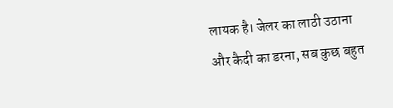लायक है। जेलर का लाठी उठाना और कैदी का डरना, सब कुछ बहुत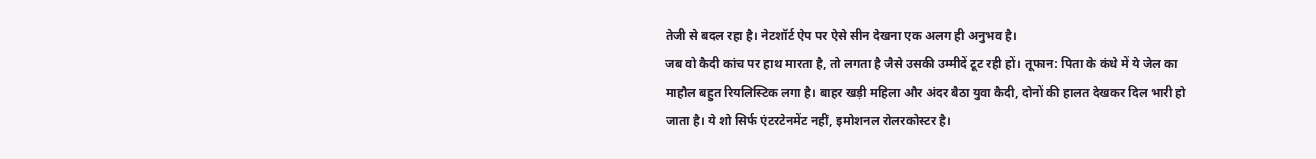तेजी से बदल रहा है। नेटशॉर्ट ऐप पर ऐसे सीन देखना एक अलग ही अनुभव है।
जब वो कैदी कांच पर हाथ मारता है, तो लगता है जैसे उसकी उम्मीदें टूट रही हों। तूफान: पिता के कंधे में ये जेल का माहौल बहुत रियलिस्टिक लगा है। बाहर खड़ी महिला और अंदर बैठा युवा कैदी, दोनों की हालत देखकर दिल भारी हो जाता है। ये शो सिर्फ एंटरटेनमेंट नहीं, इमोशनल रोलरकोस्टर है।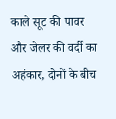काले सूट की पावर और जेलर की वर्दी का अहंकार, दोनों के बीच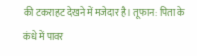की टकराहट देखने में मजेदार है। तूफान: पिता के कंधे में पावर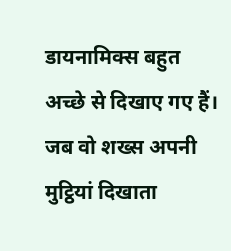डायनामिक्स बहुत अच्छे से दिखाए गए हैं। जब वो शख्स अपनी मुट्ठियां दिखाता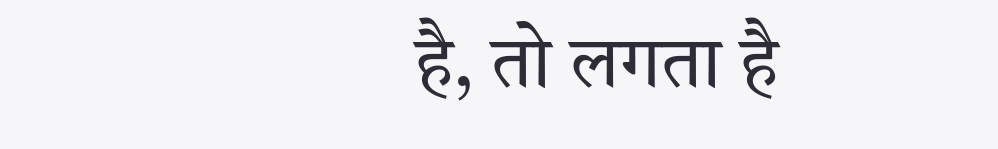है, तो लगता है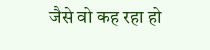जैसे वो कह रहा हो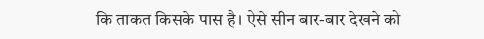कि ताकत किसके पास है। ऐसे सीन बार-बार देखने को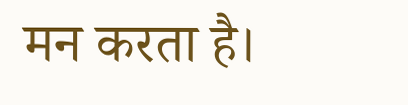मन करता है।